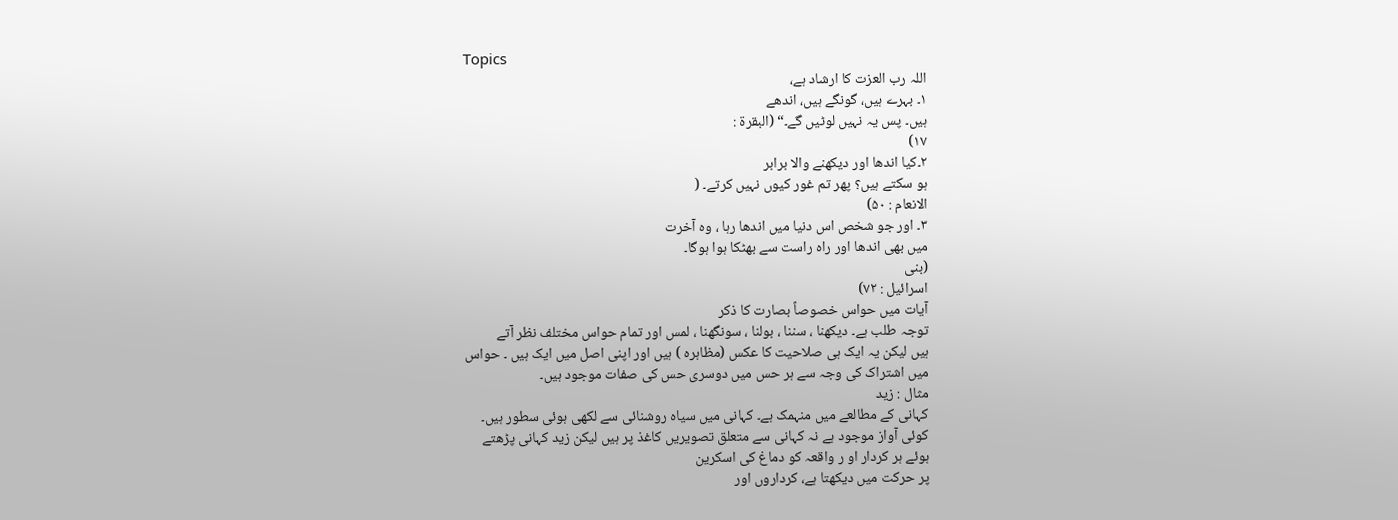Topics
اللہ رب العزت کا ارشاد ہے،
۱۔ بہرے ہیں، گونگے ہیں، اندھے
ہیں۔ پس یہ نہیں لوٹیں گے۔“ (البقرۃ :
۱۷)
۲۔کیا اندھا اور دیکھنے والا برابر
ہو سکتے ہیں؟ پھر تم غور کیوں نہیں کرتے۔ (
الانعام : ۵۰)
۳۔ اور جو شخص اس دنیا میں اندھا رہا ، وہ آخرت
میں بھی اندھا اور راہ راست سے بھٹکا ہوا ہوگا۔
(بنی
اسرائیل : ۷۲)
آیات میں حواس خصوصاً بصارت کا ذکر
توجہ طلب ہے۔ دیکھنا ، سننا ، بولنا ، سونگھنا ، لمس اور تمام حواس مختلف نظر آتے
ہیں لیکن یہ ایک ہی صلاحیت کا عکس (مظاہرہ ) ہیں اور اپنی اصل میں ایک ہیں ۔ حواس
میں اشتراک کی وجہ سے ہر حس میں دوسری حس کی صفات موجود ہیں۔
مثال : زید
کہانی کے مطالعے میں منہمک ہے۔ کہانی میں سیاہ روشنائی سے لکھی ہوئی سطور ہیں۔
کوئی آواز موجود ہے نہ کہانی سے متعلق تصویریں کاغذ پر ہیں لیکن زید کہانی پڑھتے
ہوئے ہر کردار او ر واقعہ کو دماغ کی اسکرین
پر حرکت میں دیکھتا ہے، کرداروں اور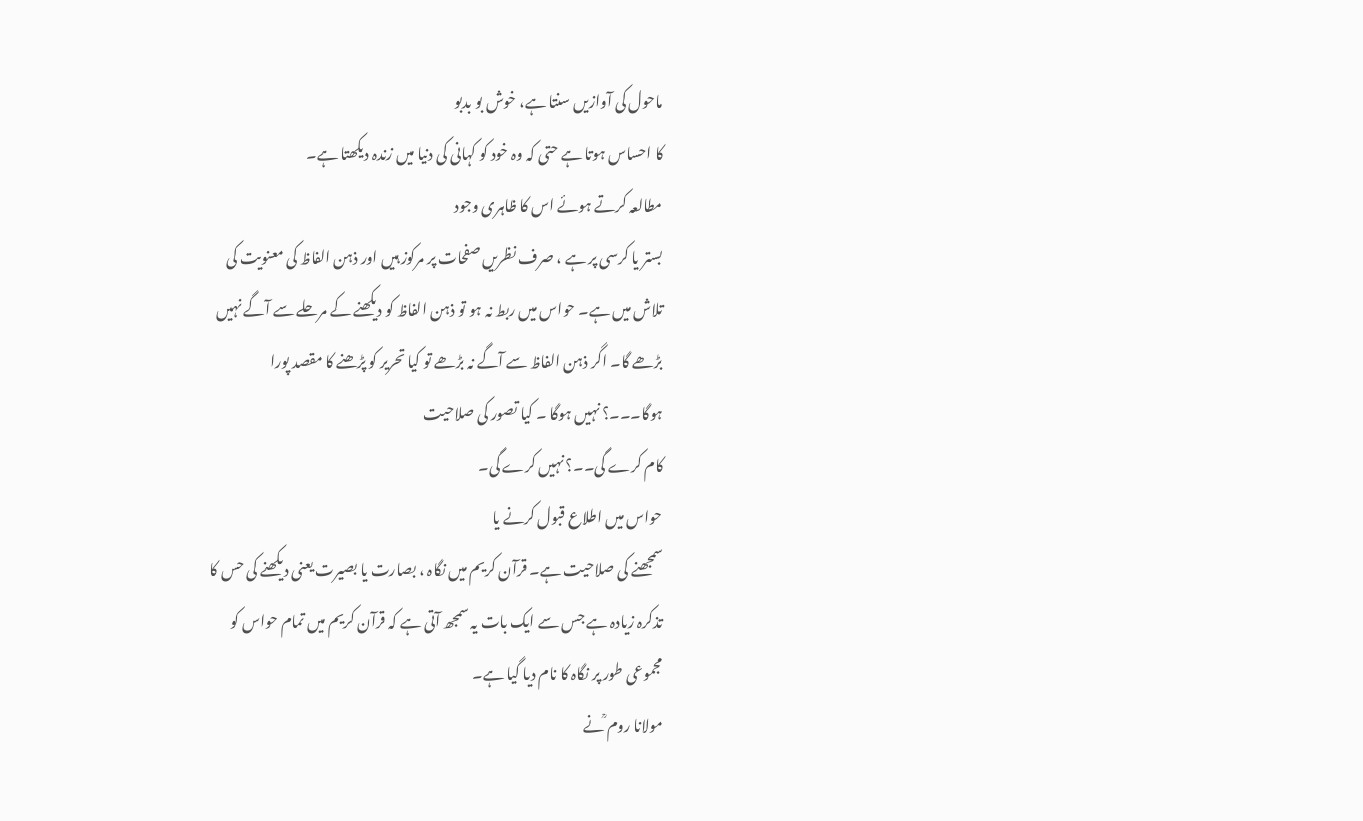ماحول کی آوازیں سنتا ہے، خوش بو بدبو
کا احساس ہوتا ہے حتی کہ وہ خود کو کہانی کی دنیا میں زندہ دیکھتا ہے۔
مطالعہ کرتے ہوئے اس کا ظاہری وجود
بستر یا کرسی پر ہے ، صرف نظریں صفحات پر مرکوز ہیں اور ذہن الفاظ کی معنویت کی
تلاش میں ہے۔ حواس میں ربط نہ ہو تو ذہن الفاظ کو دیکھنے کے مرحلے سے آگے نہیں
بڑھے گا۔ اگر ذہن الفاظ سے آگے نہ بڑھے تو کیا تحریر کو پڑھنے کا مقصد پورا
ہوگا۔۔۔؟ نہیں ہوگا ۔ کیا تصور کی صلاحیت
کام کرے گی۔۔؟ نہیں کرے گی۔
حواس میں اطلاع قبول کرنے یا
سمجھنے کی صلاحیت ہے۔ قرآن کریم میں نگاہ ، بصارت یا بصیرت یعنی دیکھنے کی حس کا
تذکرہ زیادہ ہے جس سے ایک بات یہ سمجھ آتی ہے کہ قرآن کریم میں تمام حواس کو
مجموعی طور پر نگاہ کا نام دیا گیا ہے۔
مولانا روم ؒنے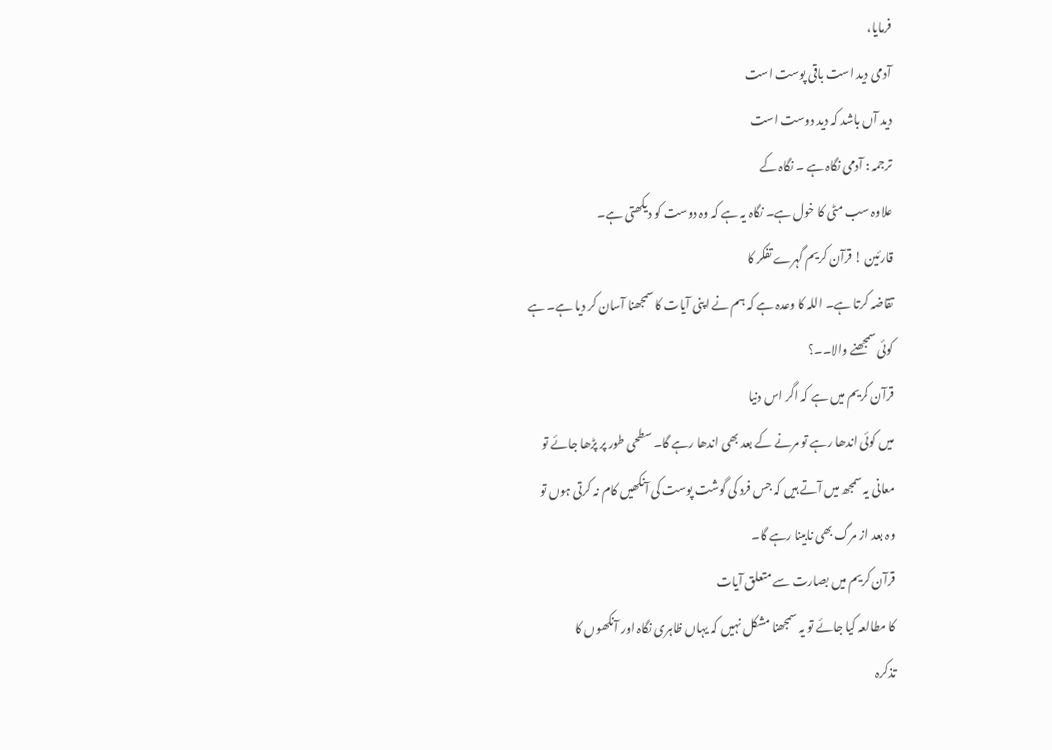فرمایا،
آدمی دید است باقی پوست است
دید آں باشد کہ دید دوست است
ترجمہ : آدمی نگاہ ہے ۔ نگاہ کے
علاوہ سب مٹی کا خول ہے۔ نگاہ یہ ہے کہ وہ دوست کو دیکھتی ہے۔
قارئین ! قرآن کریم گہرے تفکر کا
تقاضہ کرتا ہے۔ اللہ کا وعدہ ہے کہ ہم نے اپنی آیات کا سمجھنا آسان کر دیا ہے۔ ہے
کوئی سمجھنے والا۔۔؟
قرآن کریم میں ہے کہ اگر اس دنیا
میں کوئی اندھا رہے تو مرنے کے بعد بھی اندھا رہے گا۔ سطحی طور پر پڑھا جائے تو
معانی یہ سمجھ میں آتے ہیں کہ جس فرد کی گوشت پوست کی آنکھیں کام نہ کرتی ہوں تو
وہ بعد از مرگ بھی نابینا رہے گا۔
قرآن کریم میں بصارت سے متعلق آیات
کا مطالعہ کیا جائے تو یہ سمجھنا مشکل نہیں کہ یہاں ظاہری نگاہ اور آنکھوں کا
تذکرہ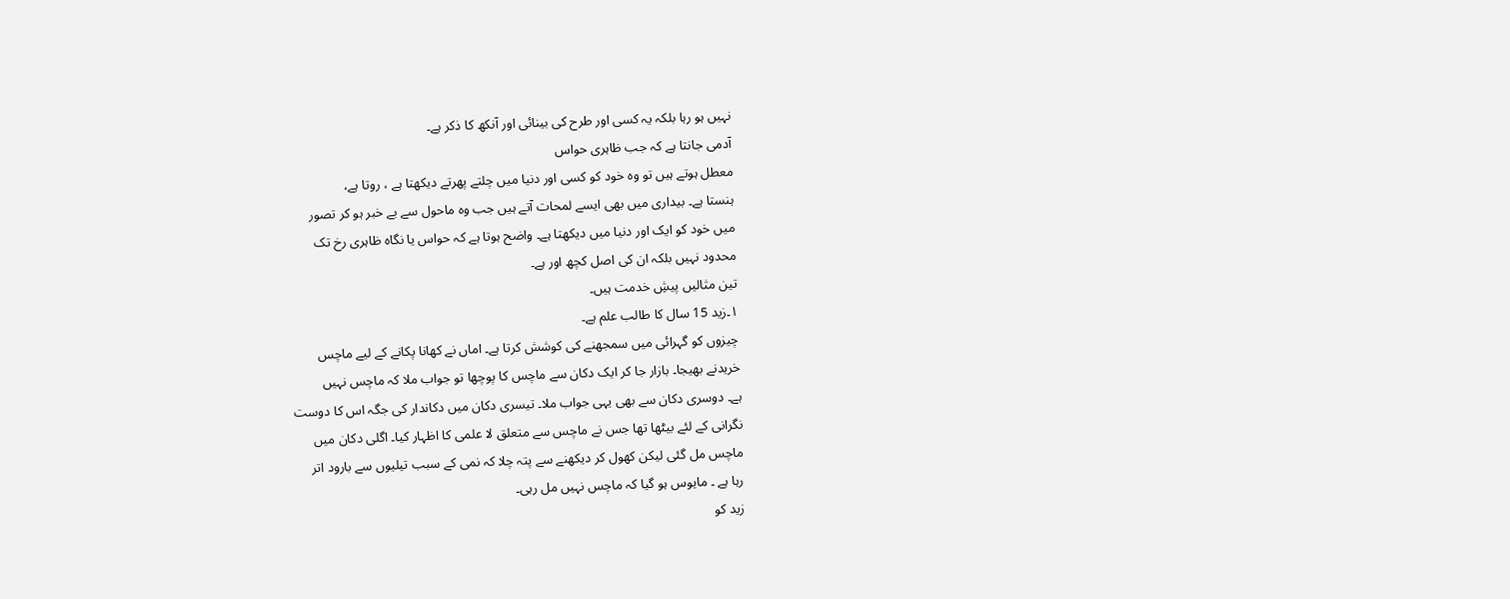نہیں ہو رہا بلکہ یہ کسی اور طرح کی بینائی اور آنکھ کا ذکر ہے۔
آدمی جانتا ہے کہ جب ظاہری حواس
معطل ہوتے ہیں تو وہ خود کو کسی اور دنیا میں چلتے پھرتے دیکھتا ہے ، روتا ہے،
ہنستا ہے۔ بیداری میں بھی ایسے لمحات آتے ہیں جب وہ ماحول سے بے خبر ہو کر تصور
میں خود کو ایک اور دنیا میں دیکھتا ہے۔ واضح ہوتا ہے کہ حواس یا نگاہ ظاہری رخ تک
محدود نہیں بلکہ ان کی اصل کچھ اور ہے۔
تین مثالیں پیشِ خدمت ہیں۔
۱۔زید 15 سال کا طالب علم ہے۔
چیزوں کو گہرائی میں سمجھنے کی کوشش کرتا ہے۔ اماں نے کھانا پکانے کے لیے ماچس
خریدنے بھیجا۔ بازار جا کر ایک دکان سے ماچس کا پوچھا تو جواب ملا کہ ماچس نہیں
ہے۔ دوسری دکان سے بھی یہی جواب ملا۔ تیسری دکان میں دکاندار کی جگہ اس کا دوست
نگرانی کے لئے بیٹھا تھا جس نے ماچس سے متعلق لا علمی کا اظہار کیا۔ اگلی دکان میں
ماچس مل گئی لیکن کھول کر دیکھنے سے پتہ چلا کہ نمی کے سبب تیلیوں سے بارود اتر
رہا ہے ۔ مایوس ہو گیا کہ ماچس نہیں مل رہی۔
زید کو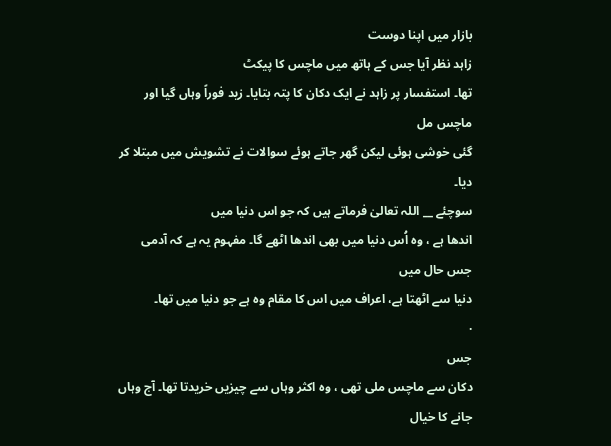بازار میں اپنا دوست
زاہد نظر آیا جس کے ہاتھ میں ماچس کا پیکٹ
تھا۔ استفسار پر زاہد نے ایک دکان کا پتہ بتایا۔ زید فوراً وہاں گیا اور ماچس مل
گئی خوشی ہوئی لیکن گھر جاتے ہوئے سوالات نے تشویش میں مبتلا کر دیا۔
سوچئے __ اللہ تعالیٰ فرماتے ہیں کہ جو اس دنیا میں
اندھا ہے ، وہ اُس دنیا میں بھی اندھا اٹھے گا۔ مفہوم یہ ہے کہ آدمی جس حال میں
دنیا سے اٹھتا ہے، اعراف میں اس کا مقام وہ ہے جو دنیا میں تھا۔
·
جس
دکان سے ماچس ملی تھی ، وہ اکثر وہاں سے چیزیں خریدتا تھا۔ آج وہاں جانے کا خیال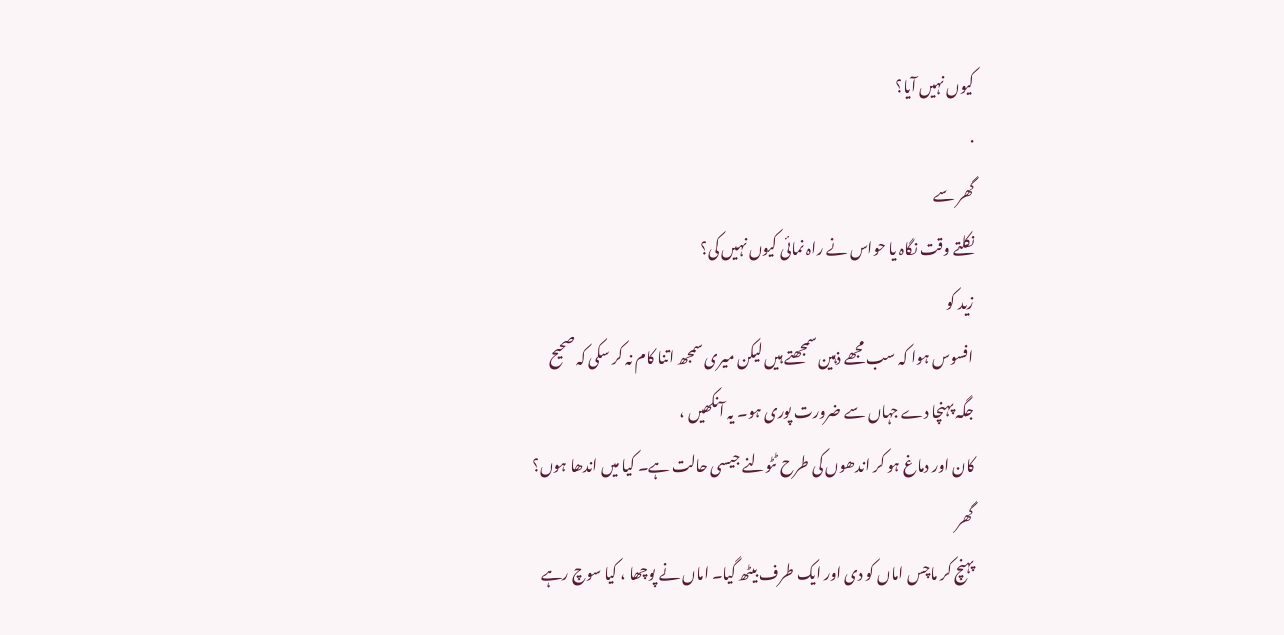کیوں نہیں آیا؟
·
گھر سے
نکلتے وقت نگاہ یا حواس نے راہ نمائی کیوں نہیں کی؟
زید کو
افسوس ہوا کہ سب مجھے ذہین سمجھتے ہیں لیکن میری سمجھ اتنا کام نہ کر سکی کہ صحیح
جگہ پہنچا دے جہاں سے ضرورت پوری ہو۔ یہ آنکھیں ،
کان اور دماغ ہو کر اندھوں کی طرح ٹٹولنے جیسی حالت ہے۔ کیا میں اندھا ہوں؟
گھر
پہنچ کر ماچس اماں کو دی اور ایک طرف بیٹھ گیا۔ اماں نے پوچھا ، کیا سوچ رہے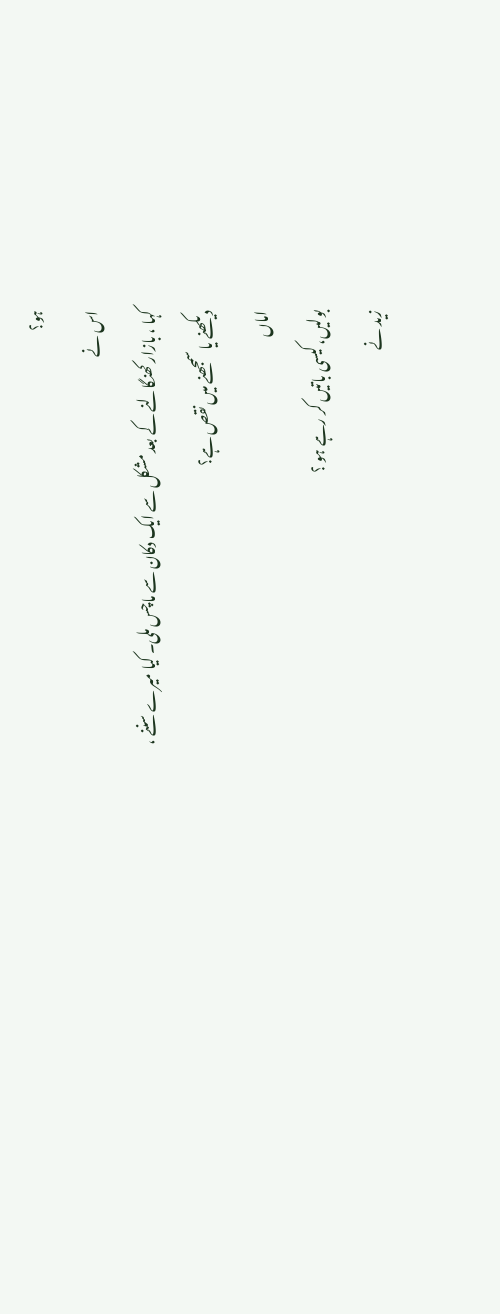ہو؟
اس نے
کہا ، بازار کھنگالنے کے بعد مشکل سے ایک دکان سے ماچس ملی۔ کیا میرے سننے ،
دیکھنے یا سمجھنے میں نقص ہے؟
اماں
بولیں، کیسی باتیں کر رہے ہو ؟
زید نے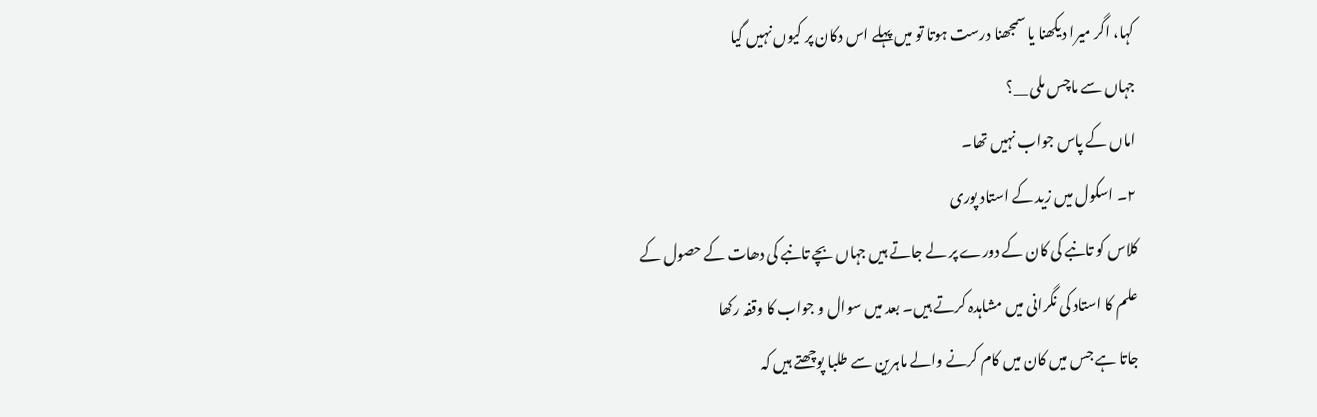کہا، اگر میرا دیکھنا یا سمجھنا درست ہوتا تو میں پہلے اس دکان پر کیوں نہیں گیا
جہاں سے ماچس ملی __؟
اماں کے پاس جواب نہیں تھا۔
۲۔ اسکول میں زید کے استاد پوری
کلاس کو تانبے کی کان کے دورے پر لے جاتے ہیں جہاں بچے تانبے کی دھات کے حصول کے
علم کا استاد کی نگرانی میں مشاہدہ کرتے ہیں۔ بعد میں سوال و جواب کا وقفہ رکھا
جاتا ہے جس میں کان میں کام کرنے والے ماہرین سے طلبا پوچھتے ہیں کہ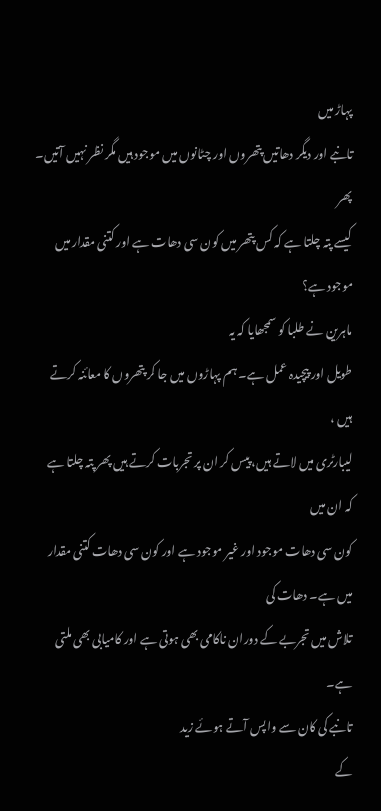پہاڑ میں
تانبے اور دیگر دھاتیں پتھروں اور چٹانوں میں موجود ہیں مگر نظر نہیں آتیں۔ پھر
کیسے پتہ چلتا ہے کہ کس پتھر میں کون سی دھات ہے اور کتنی مقدار میں موجود ہے؟
ماہرین نے طلبا کو سمجھایا کہ یہ
طویل اور پیچیدہ عمل ہے۔ ہم پہاڑوں میں جا کر پتھروں کا معائنہ کرتے ہیں ،
لیبارٹری میں لاتے ہیں، پیس کر ان پر تجربات کرتے ہیں پھر پتہ چلتا ہے کہ ان میں
کون سی دھات موجود اور غیر موجود ہے اور کون سی دھات کتنی مقدار میں ہے۔ دھات کی
تلاش میں تجربے کے دوران ناکامی بھی ہوتی ہے اور کامیابی بھی ملتی ہے۔
تانبے کی کان سے واپس آتے ہوئے زید
کے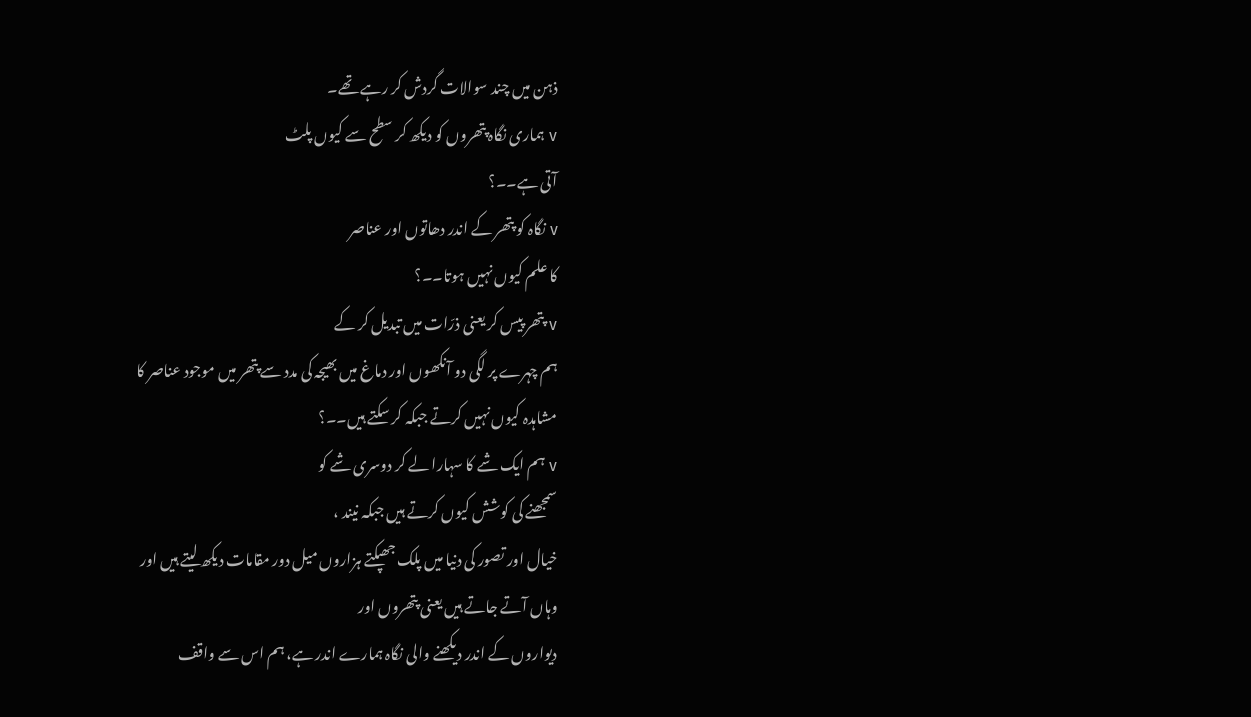ذہن میں چند سوالات گردش کر رہے تھے۔
v ہماری نگاہ پتھروں کو دیکھ کر سطح سے کیوں پلٹ
آتی ہے۔۔؟
v نگاہ کو پتھر کے اندر دھاتوں اور عناصر
کا علم کیوں نہیں ہوتا۔۔؟
v پتھر پیس کر یعنی ذرّات میں تبدیل کر کے
ہم چہرے پر لگی دو آنکھوں اور دماغ میں بھیجہ کی مدد سے پتھر میں موجود عناصر کا
مشاہدہ کیوں نہیں کرتے جبکہ کر سکتے ہیں۔۔؟
v ہم ایک شے کا سہارا لے کر دوسری شے کو
سمجھنے کی کوشش کیوں کرتے ہیں جبکہ نیند ،
خیال اور تصور کی دنیا میں پلک جھپکتے ہزاروں میل دور مقامات دیکھ لیتے ہیں اور
وہاں آتے جاتے ہیں یعنی پتھروں اور
دیواروں کے اندر دیکھنے والی نگاہ ہمارے اندر ہے، ہم اس سے واقف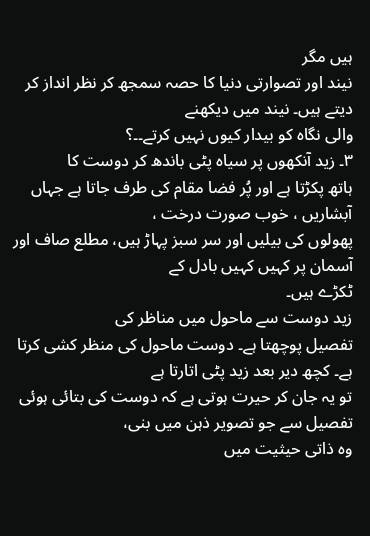ہیں مگر
نیند اور تصوارتی دنیا کا حصہ سمجھ کر نظر انداز کر دیتے ہیں۔ نیند میں دیکھنے
والی نگاہ کو بیدار کیوں نہیں کرتے۔۔؟
۳۔ زید آنکھوں پر سیاہ پٹی باندھ کر دوست کا
ہاتھ پکڑتا ہے اور پُر فضا مقام کی طرف جاتا ہے جہاں آبشاریں ، خوب صورت درخت ،
پھولوں کی بیلیں اور سر سبز پہاڑ ہیں، مطلع صاف اور آسمان پر کہیں کہیں بادل کے
ٹکڑے ہیں۔
زید دوست سے ماحول میں مناظر کی
تفصیل پوچھتا ہے۔ دوست ماحول کی منظر کشی کرتا ہے۔ کچھ دیر بعد زید پٹی اتارتا ہے
تو یہ جان کر حیرت ہوتی ہے کہ دوست کی بتائی ہوئی تفصیل سے جو تصویر ذہن میں بنی،
وہ ذاتی حیثیت میں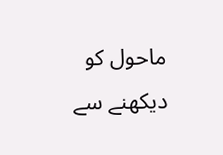ماحول کو دیکھنے سے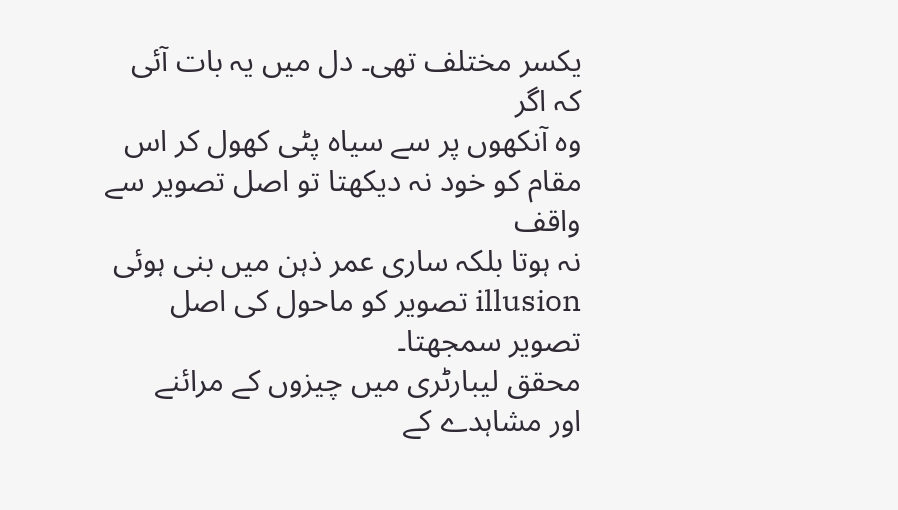یکسر مختلف تھی۔ دل میں یہ بات آئی کہ اگر
وہ آنکھوں پر سے سیاہ پٹی کھول کر اس مقام کو خود نہ دیکھتا تو اصل تصویر سے واقف
نہ ہوتا بلکہ ساری عمر ذہن میں بنی ہوئی illusion تصویر کو ماحول کی اصل تصویر سمجھتا۔
محقق لیبارٹری میں چیزوں کے مرائنے
اور مشاہدے کے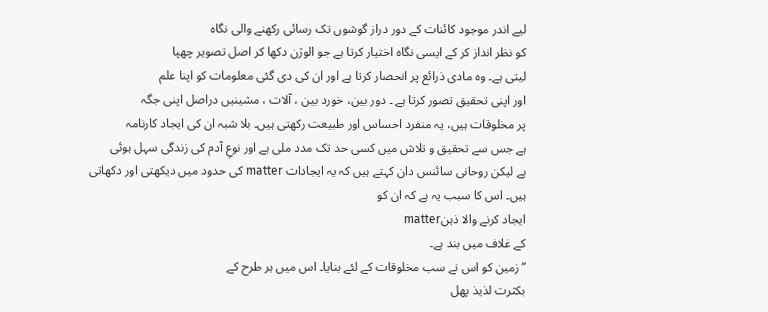لیے اندر موجود کائنات کے دور دراز گوشوں تک رسائی رکھنے والی نگاہ
کو نظر انداز کر کے ایسی نگاہ اختیار کرتا ہے جو الوژن دکھا کر اصل تصویر چھپا
لیتی ہے۔ وہ مادی ذرائع پر انحصار کرتا ہے اور ان کی دی گئی معلومات کو اپنا علم
اور اپنی تحقیق تصور کرتا ہے ۔ دور بین، خورد بین ، آلات ، مشینیں دراصل اپنی جگہ
پر مخلوقات ہیں، یہ منفرد احساس اور طبیعت رکھتی ہیں۔ بلا شبہ ان کی ایجاد کارنامہ
ہے جس سے تحقیق و تلاش میں کسی حد تک مدد ملی ہے اور نوعِ آدم کی زندگی سہل ہوئی
ہے لیکن روحانی سائنس دان کہتے ہیں کہ یہ ایجادات matter کی حدود میں دیکھتی اور دکھاتی ہیں۔ اس کا سبب یہ ہے کہ ان کو
ایجاد کرنے والا ذہنmatter
کے غلاف میں بند ہے۔
” زمین کو اس نے سب مخلوقات کے لئے بنایا۔ اس میں ہر طرح کے
بکثرت لذیذ پھل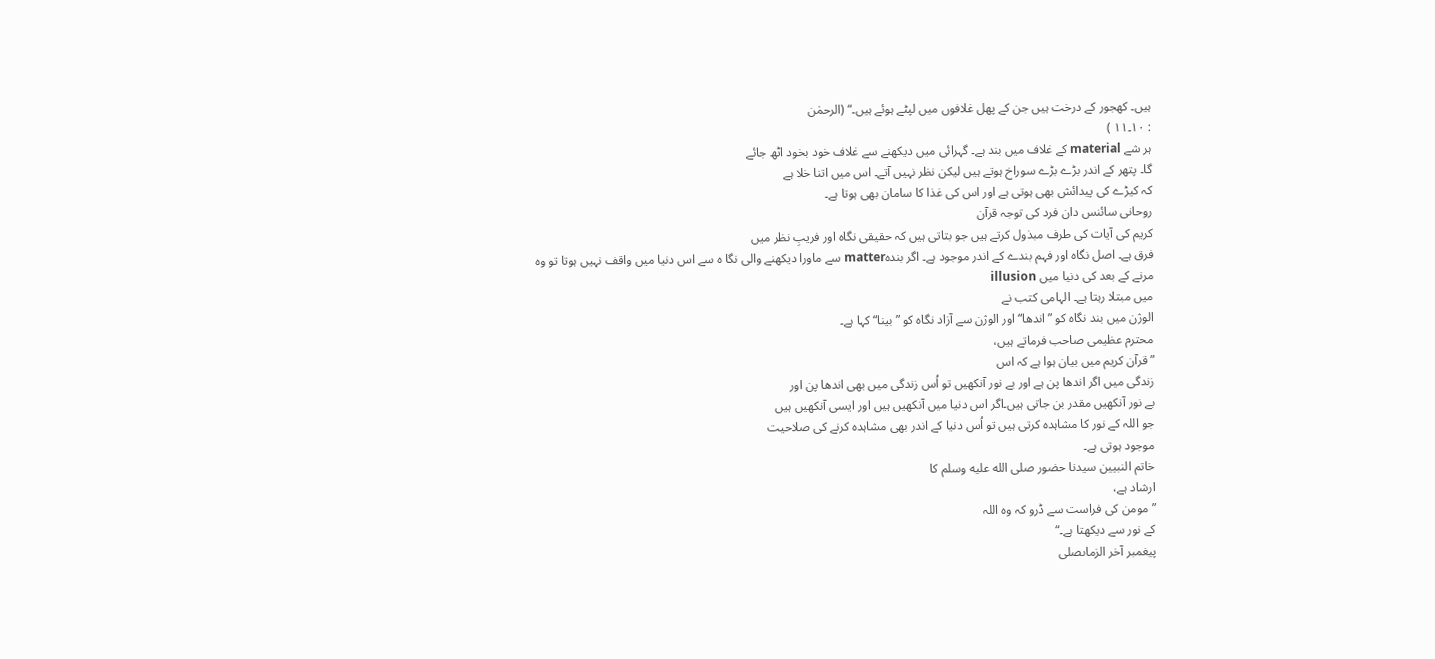ہیں۔ کھجور کے درخت ہیں جن کے پھل غلافوں میں لپٹے ہوئے ہیں۔“ (الرحمٰن
: ۱۰۔۱۱ )
ہر شے material کے غلاف میں بند ہے۔ گہرائی میں دیکھنے سے غلاف خود بخود اٹھ جائے
گا۔ پتھر کے اندر بڑے بڑے سوراخ ہوتے ہیں لیکن نظر نہیں آتے۔ اس میں اتنا خلا ہے
کہ کیڑے کی پیدائش بھی ہوتی ہے اور اس کی غذا کا سامان بھی ہوتا ہے۔
روحانی سائنس دان فرد کی توجہ قرآن
کریم کی آیات کی طرف مبذول کرتے ہیں جو بتاتی ہیں کہ حقیقی نگاہ اور فریبِ نظر میں
فرق ہے۔ اصل نگاہ اور فہم بندے کے اندر موجود ہے۔ اگر بندہmatter سے ماورا دیکھنے والی نگا ہ سے اس دنیا میں واقف نہیں ہوتا تو وہ
مرنے کے بعد کی دنیا میں illusion
میں مبتلا رہتا ہے۔ الہامی کتب نے
الوژن میں بند نگاہ کو ” اندھا“ اور الوژن سے آزاد نگاہ کو ”بینا“ کہا ہے۔
محترم عظیمی صاحب فرماتے ہیں،
”قرآن کریم میں بیان ہوا ہے کہ اس
زندگی میں اگر اندھا پن ہے اور بے نور آنکھیں تو اُس زندگی میں بھی اندھا پن اور
بے نور آنکھیں مقدر بن جاتی ہیں۔اگر اس دنیا میں آنکھیں ہیں اور ایسی آنکھیں ہیں
جو اللہ کے نور کا مشاہدہ کرتی ہیں تو اُس دنیا کے اندر بھی مشاہدہ کرنے کی صلاحیت
موجود ہوتی ہے۔
خاتم النبیین سیدنا حضور صلى الله عليه وسلم کا
ارشاد ہے،
” مومن کی فراست سے ڈرو کہ وہ اللہ
کے نور سے دیکھتا ہے۔“
پیغمبر آخر الزماںصلى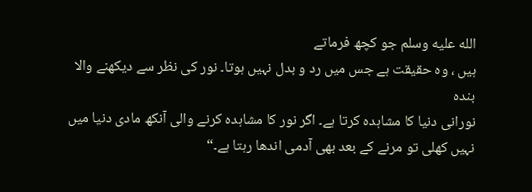الله عليه وسلم جو کچھ فرماتے
ہیں ، وہ حقیقت ہے جس میں رد و بدل نہیں ہوتا۔ نور کی نظر سے دیکھنے والا بندہ
نورانی دنیا کا مشاہدہ کرتا ہے۔ اگر نور کا مشاہدہ کرنے والی آنکھ مادی دنیا میں
نہیں کھلی تو مرنے کے بعد بھی آدمی اندھا رہتا ہے۔“